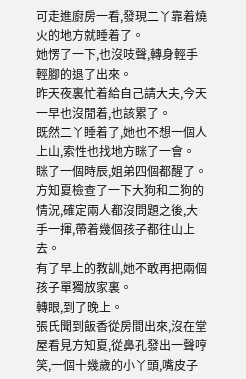可走進廚房一看,發現二丫靠着燒火的地方就睡着了。
她愣了一下,也沒吱聲,轉身輕手輕腳的退了出來。
昨天夜裏忙着給自己請大夫,今天一早也沒閒着,也該累了。
既然二丫睡着了,她也不想一個人上山,索性也找地方眯了一會。
眯了一個時辰,姐弟四個都醒了。
方知夏檢查了一下大狗和二狗的情況,確定兩人都沒問題之後,大手一揮,帶着幾個孩子都往山上去。
有了早上的教訓,她不敢再把兩個孩子單獨放家裏。
轉眼,到了晚上。
張氏聞到飯香從房間出來,沒在堂屋看見方知夏,從鼻孔發出一聲哼笑,一個十幾歲的小丫頭,嘴皮子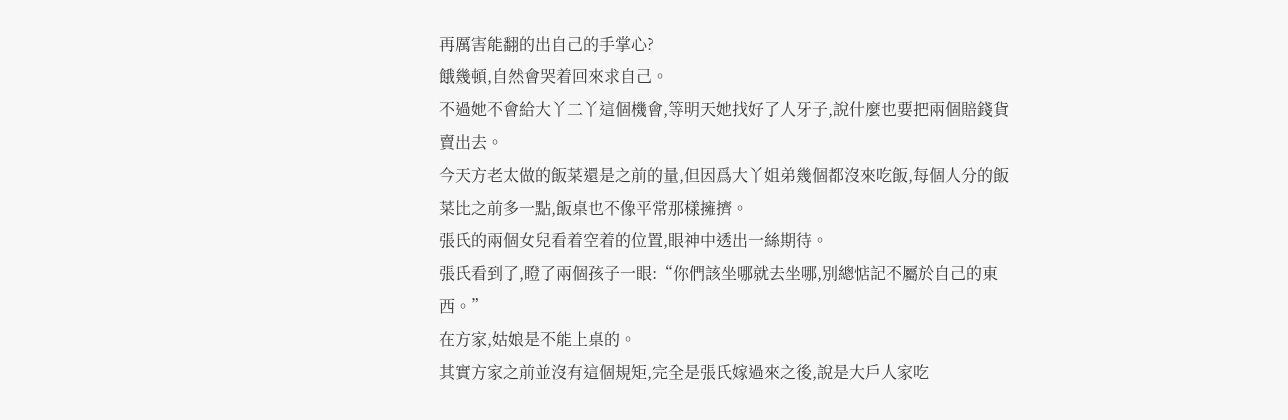再厲害能翻的出自己的手掌心?
餓幾頓,自然會哭着回來求自己。
不過她不會給大丫二丫這個機會,等明天她找好了人牙子,說什麼也要把兩個賠錢貨賣出去。
今天方老太做的飯菜還是之前的量,但因爲大丫姐弟幾個都沒來吃飯,每個人分的飯菜比之前多一點,飯桌也不像平常那樣擁擠。
張氏的兩個女兒看着空着的位置,眼神中透出一絲期待。
張氏看到了,瞪了兩個孩子一眼:“你們該坐哪就去坐哪,別總惦記不屬於自己的東西。”
在方家,姑娘是不能上桌的。
其實方家之前並沒有這個規矩,完全是張氏嫁過來之後,說是大戶人家吃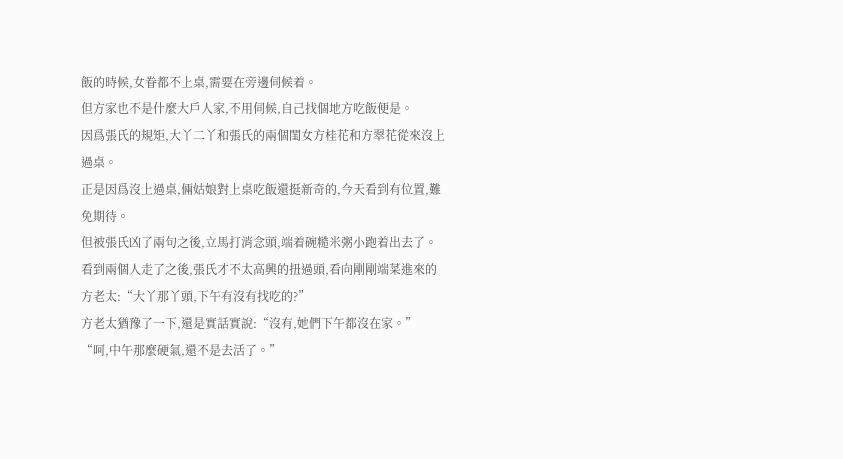飯的時候,女眷都不上桌,需要在旁邊伺候着。
但方家也不是什麼大戶人家,不用伺候,自己找個地方吃飯便是。
因爲張氏的規矩,大丫二丫和張氏的兩個閨女方桂花和方翠花從來沒上過桌。
正是因爲沒上過桌,倆姑娘對上桌吃飯還挺新奇的,今天看到有位置,難免期待。
但被張氏凶了兩句之後,立馬打消念頭,端着碗糙米粥小跑着出去了。
看到兩個人走了之後,張氏才不太高興的扭過頭,看向剛剛端菜進來的方老太:“大丫那丫頭,下午有沒有找吃的?”
方老太猶豫了一下,還是實話實說:“沒有,她們下午都沒在家。”
“呵,中午那麼硬氣,還不是去活了。”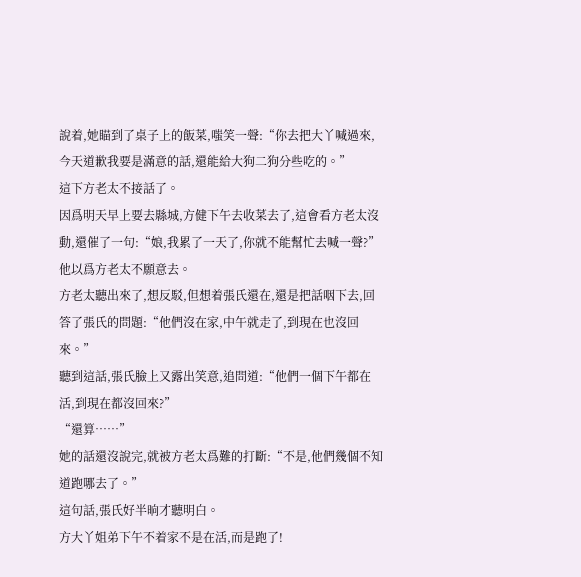說着,她瞄到了桌子上的飯菜,嗤笑一聲:“你去把大丫喊過來,今天道歉我要是滿意的話,還能給大狗二狗分些吃的。”
這下方老太不接話了。
因爲明天早上要去縣城,方健下午去收菜去了,這會看方老太沒動,還催了一句:“娘,我累了一天了,你就不能幫忙去喊一聲?”
他以爲方老太不願意去。
方老太聽出來了,想反駁,但想着張氏還在,還是把話咽下去,回答了張氏的問題:“他們沒在家,中午就走了,到現在也沒回來。”
聽到這話,張氏臉上又露出笑意,追問道:“他們一個下午都在活,到現在都沒回來?”
“還算……”
她的話還沒說完,就被方老太爲難的打斷:“不是,他們幾個不知道跑哪去了。”
這句話,張氏好半晌才聽明白。
方大丫姐弟下午不着家不是在活,而是跑了!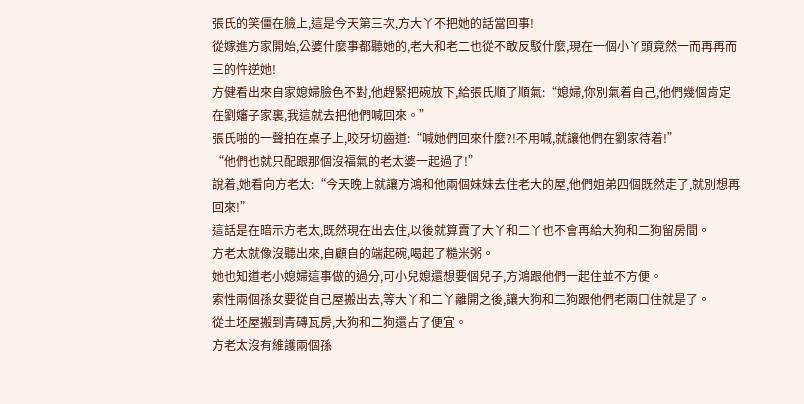張氏的笑僵在臉上,這是今天第三次,方大丫不把她的話當回事!
從嫁進方家開始,公婆什麼事都聽她的,老大和老二也從不敢反駁什麼,現在一個小丫頭竟然一而再再而三的忤逆她!
方健看出來自家媳婦臉色不對,他趕緊把碗放下,給張氏順了順氣:“媳婦,你別氣着自己,他們幾個肯定在劉嬸子家裏,我這就去把他們喊回來。”
張氏啪的一聲拍在桌子上,咬牙切齒道:“喊她們回來什麼?!不用喊,就讓他們在劉家待着!”
“他們也就只配跟那個沒福氣的老太婆一起過了!”
說着,她看向方老太:“今天晚上就讓方鴻和他兩個妹妹去住老大的屋,他們姐弟四個既然走了,就別想再回來!”
這話是在暗示方老太,既然現在出去住,以後就算賣了大丫和二丫也不會再給大狗和二狗留房間。
方老太就像沒聽出來,自顧自的端起碗,喝起了糙米粥。
她也知道老小媳婦這事做的過分,可小兒媳還想要個兒子,方鴻跟他們一起住並不方便。
索性兩個孫女要從自己屋搬出去,等大丫和二丫離開之後,讓大狗和二狗跟他們老兩口住就是了。
從土坯屋搬到青磚瓦房,大狗和二狗還占了便宜。
方老太沒有維護兩個孫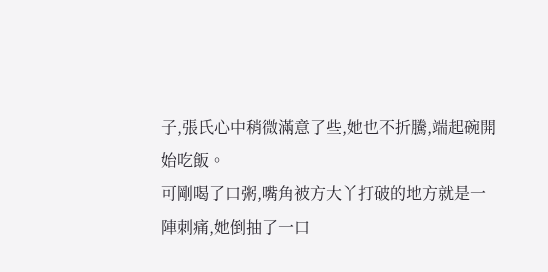子,張氏心中稍微滿意了些,她也不折騰,端起碗開始吃飯。
可剛喝了口粥,嘴角被方大丫打破的地方就是一陣刺痛,她倒抽了一口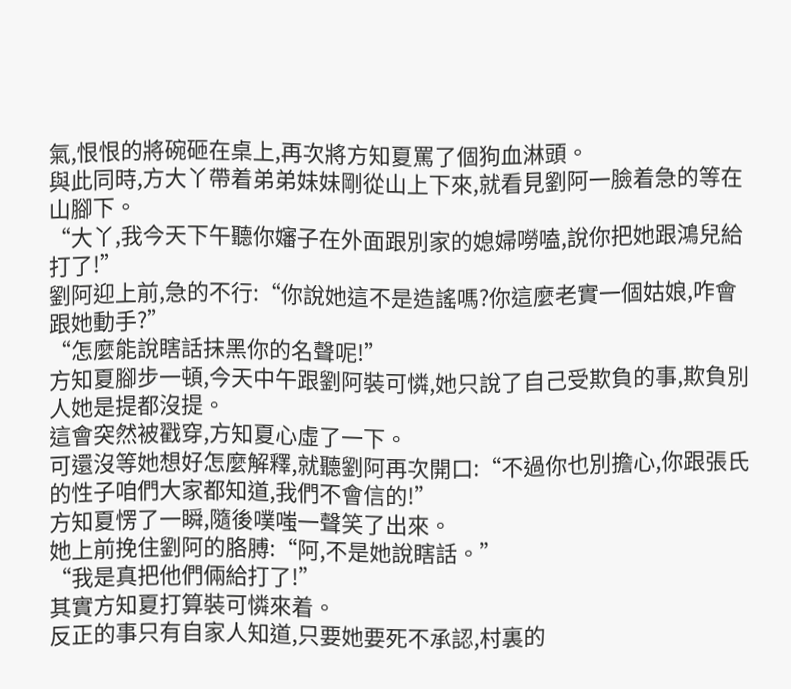氣,恨恨的將碗砸在桌上,再次將方知夏罵了個狗血淋頭。
與此同時,方大丫帶着弟弟妹妹剛從山上下來,就看見劉阿一臉着急的等在山腳下。
“大丫,我今天下午聽你嬸子在外面跟別家的媳婦嘮嗑,說你把她跟鴻兒給打了!”
劉阿迎上前,急的不行:“你說她這不是造謠嗎?你這麼老實一個姑娘,咋會跟她動手?”
“怎麼能說瞎話抹黑你的名聲呢!”
方知夏腳步一頓,今天中午跟劉阿裝可憐,她只說了自己受欺負的事,欺負別人她是提都沒提。
這會突然被戳穿,方知夏心虛了一下。
可還沒等她想好怎麼解釋,就聽劉阿再次開口:“不過你也別擔心,你跟張氏的性子咱們大家都知道,我們不會信的!”
方知夏愣了一瞬,隨後噗嗤一聲笑了出來。
她上前挽住劉阿的胳膊:“阿,不是她說瞎話。”
“我是真把他們倆給打了!”
其實方知夏打算裝可憐來着。
反正的事只有自家人知道,只要她要死不承認,村裏的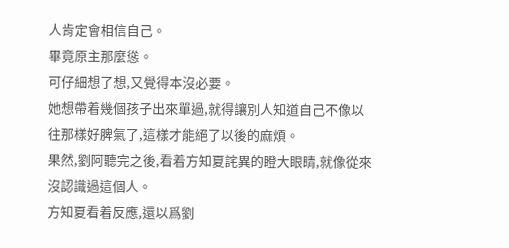人肯定會相信自己。
畢竟原主那麼慫。
可仔細想了想,又覺得本沒必要。
她想帶着幾個孩子出來單過,就得讓別人知道自己不像以往那樣好脾氣了,這樣才能絕了以後的麻煩。
果然,劉阿聽完之後,看着方知夏詫異的瞪大眼睛,就像從來沒認識過這個人。
方知夏看着反應,還以爲劉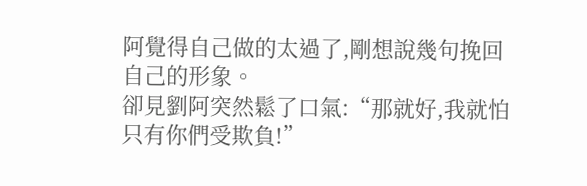阿覺得自己做的太過了,剛想說幾句挽回自己的形象。
卻見劉阿突然鬆了口氣:“那就好,我就怕只有你們受欺負!”